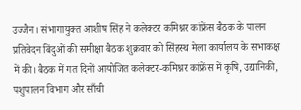उज्जैन। संभागायुक्त आशीष सिंह ने कलेक्टर कमिश्नर कांफ्रेंस बैठक के पालन प्रतिवेदन बिंदुओं की समीक्षा बैठक शुक्रवार को सिंहस्थ मेला कार्यालय के सभाकक्ष में की। बैठक में गत दिनों आयोजित कलेक्टर-कमिश्नर कांफ्रेंस में कृषि, उद्यानिकी, पशुपालन विभाग और साँची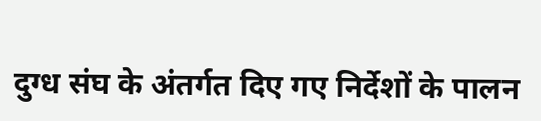दुग्ध संघ के अंतर्गत दिए गए निर्देशों के पालन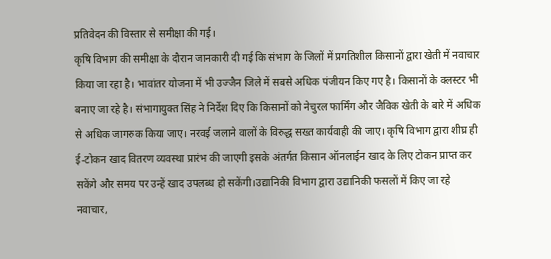प्रतिवेदन की विस्तार से समीक्षा की गई।
कृषि विभाग की समीक्षा के दौरान जानकारी दी गई कि संभाग के जिलों में प्रगतिशील किसानों द्वारा खेती में नवाचार किया जा रहा है। भावांतर योजना में भी उज्जैन जिले में सबसे अधिक पंजीयन किए गए है। किसानों के क्लस्टर भी बनाए जा रहे है। संभागायुक्त सिंह ने निर्देश दिए कि किसानों को नेचुरल फार्मिंग और जैविक खेती के बारे में अधिक से अधिक जागरुक किया जाए। नरवई जलाने वालों के विरुद्ध सख्त कार्यवाही की जाए। कृषि विभाग द्वारा शीघ्र ही ई-टोकन खाद वितरण व्यवस्था प्रारंभ की जाएगी इसके अंतर्गत किसान ऑनलाईन खाद के लिए टोकन प्राप्त कर सकेंगे और समय पर उन्हें खाद उपलब्ध हो सकेंगी।उद्यानिकी विभाग द्वारा उद्यानिकी फसलों में किए जा रहे नवाचार,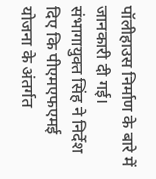पॉलीहाउस निर्माण के बारे में जानकारी दी गई। संभागायुक्त सिंह ने निर्देश दिए कि पीएमएफएमई योजना के अंतर्गत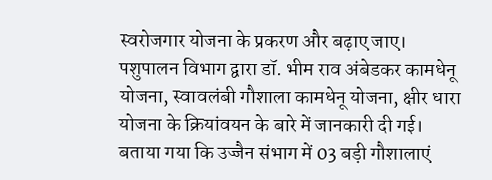स्वरोजगार योजना के प्रकरण और बढ़ाए जाए। पशुपालन विभाग द्वारा डॉ. भीम राव अंबेडकर कामधेनू योजना, स्वावलंबी गौशाला कामधेनू योजना, क्षीर धारा योजना के क्रियांवयन के बारे में जानकारी दी गई। बताया गया कि उज्जैन संभाग में 03 बड़ी गौशालाएं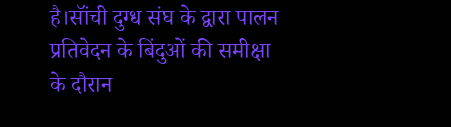है।सॉंची दुग्ध संघ के द्वारा पालन प्रतिवेदन के बिंदुओं की समीक्षा के दौरान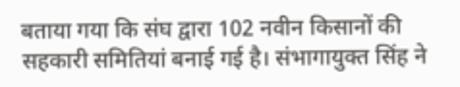बताया गया कि संघ द्वारा 102 नवीन किसानों की सहकारी समितियां बनाई गई है। संभागायुक्त सिंह ने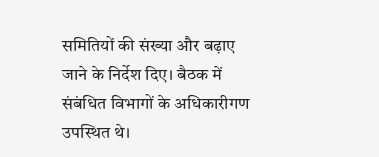समितियों की संख्या और बढ़ाए जाने के निर्देश दिए। बैठक में संबंधित विभागों के अधिकारीगण उपस्थित थे।